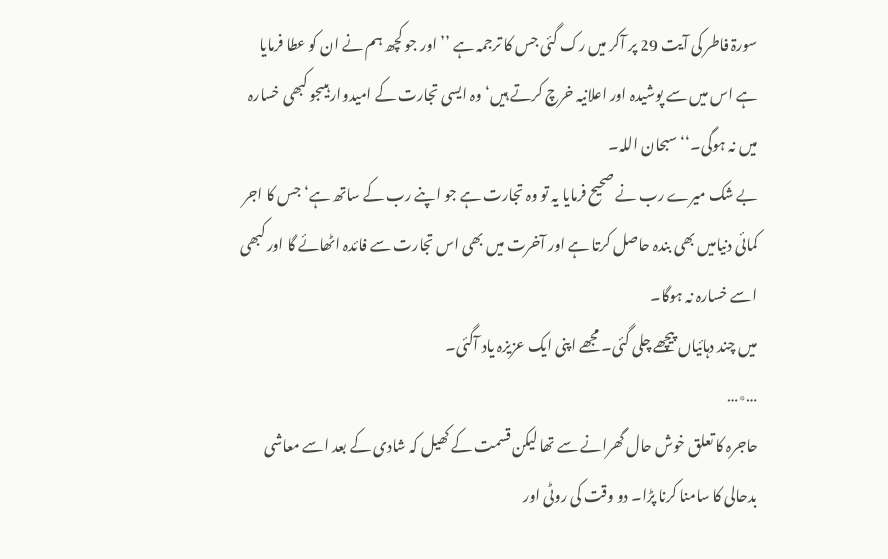سورۃ فاطر کی آیت 29 پر آکر میں رک گئی جس کا ترجمہ ہے ’’اور جو کچھ ہم نے ان کو عطا فرمایا ہے اس میں سے پوشیدہ اور اعلانیہ خرچ کرتے ہیں‘ وہ ایسی تجارت کے امیدوار ہیںجو کبھی خسارہ میں نہ ہوگی۔‘‘ سبحان اللہ۔
بے شک میرے رب نے صحیح فرمایا یہ تو وہ تجارت ہے جو اپنے رب کے ساتھ ہے‘ جس کا اجر کمائی دنیامیں بھی بندہ حاصل کرتا ہے اور آخرت میں بھی اس تجارت سے فائدہ اٹھائے گا اور کبھی اسے خسارہ نہ ہوگا۔
میں چند دہائیاں پیچھے چلی گئی۔ مجھے اپنی ایک عزیزہ یاد آگئی۔
…٭…
حاجرہ کا تعلق خوش حال گھرانے سے تھا لیکن قسمت کے کھیل کہ شادی کے بعد اسے معاشی بدحالی کا سامنا کرنا پڑا۔ دو وقت کی روٹی اور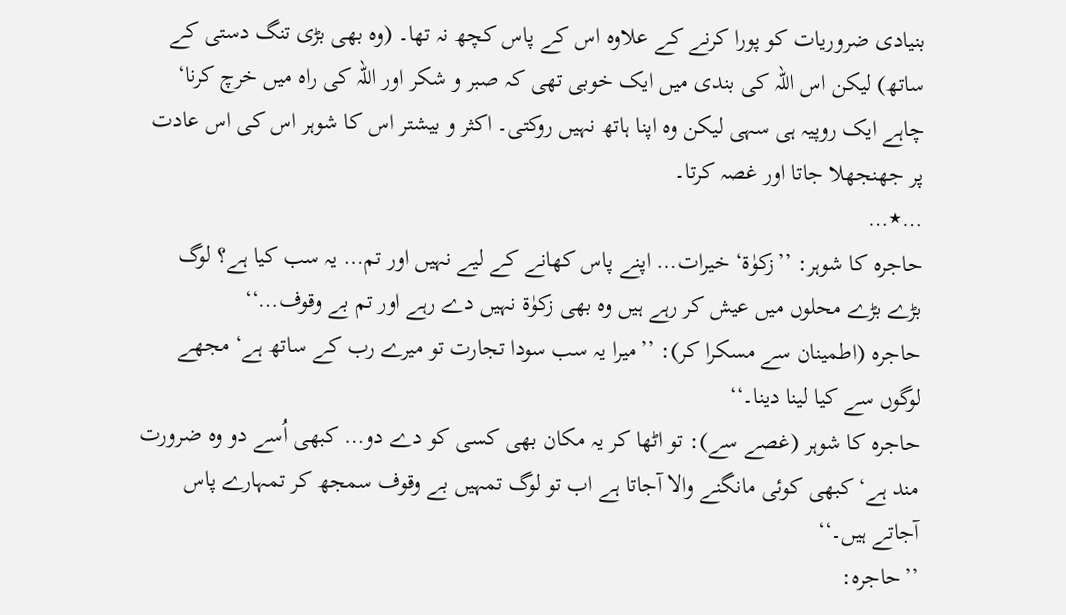بنیادی ضروریات کو پورا کرنے کے علاوہ اس کے پاس کچھ نہ تھا۔ (وہ بھی بڑی تنگ دستی کے ساتھ) لیکن اس اللہ کی بندی میں ایک خوبی تھی کہ صبر و شکر اور اللہ کی راہ میں خرچ کرنا‘ چاہے ایک روپیہ ہی سہی لیکن وہ اپنا ہاتھ نہیں روکتی۔ اکثر و بیشتر اس کا شوہر اس کی اس عادت پر جھنجھلا جاتا اور غصہ کرتا۔
…٭…
حاجرہ کا شوہر: ’’زکوٰۃ‘ خیرات… اپنے پاس کھانے کے لیے نہیں اور تم… یہ سب کیا ہے؟ لوگ بڑے بڑے محلوں میں عیش کر رہے ہیں وہ بھی زکوٰۃ نہیں دے رہے اور تم بے وقوف…‘‘
حاجرہ (اطمینان سے مسکرا کر): ’’میرا یہ سب سودا تجارت تو میرے رب کے ساتھ ہے‘ مجھے لوگوں سے کیا لینا دینا۔‘‘
حاجرہ کا شوہر (غصے سے): تو اٹھا کر یہ مکان بھی کسی کو دے دو… کبھی اُسے دو وہ ضرورت مند ہے‘ کبھی کوئی مانگنے والا آجاتا ہے اب تو لوگ تمہیں بے وقوف سمجھ کر تمہارے پاس آجاتے ہیں۔‘‘
’’حاجرہ: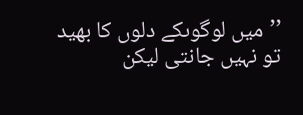’’میں لوگوںکے دلوں کا بھید تو نہیں جانتی لیکن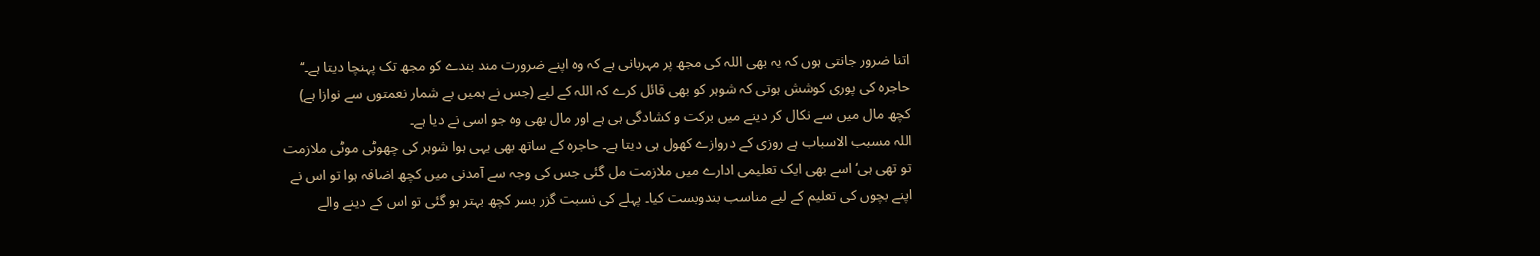اتنا ضرور جانتی ہوں کہ یہ بھی اللہ کی مجھ پر مہربانی ہے کہ وہ اپنے ضرورت مند بندے کو مجھ تک پہنچا دیتا ہے۔‘‘
حاجرہ کی پوری کوشش ہوتی کہ شوہر کو بھی قائل کرے کہ اللہ کے لیے (جس نے ہمیں بے شمار نعمتوں سے نوازا ہے) کچھ مال میں سے نکال کر دینے میں برکت و کشادگی ہی ہے اور مال بھی وہ جو اسی نے دیا ہے۔
اللہ مسبب الاسباب ہے روزی کے دروازے کھول ہی دیتا ہے۔ حاجرہ کے ساتھ بھی یہی ہوا شوہر کی چھوٹی موٹی ملازمت تو تھی ہی‘ اسے بھی ایک تعلیمی ادارے میں ملازمت مل گئی جس کی وجہ سے آمدنی میں کچھ اضافہ ہوا تو اس نے اپنے بچوں کی تعلیم کے لیے مناسب بندوبست کیا۔ پہلے کی نسبت گزر بسر کچھ بہتر ہو گئی تو اس کے دینے والے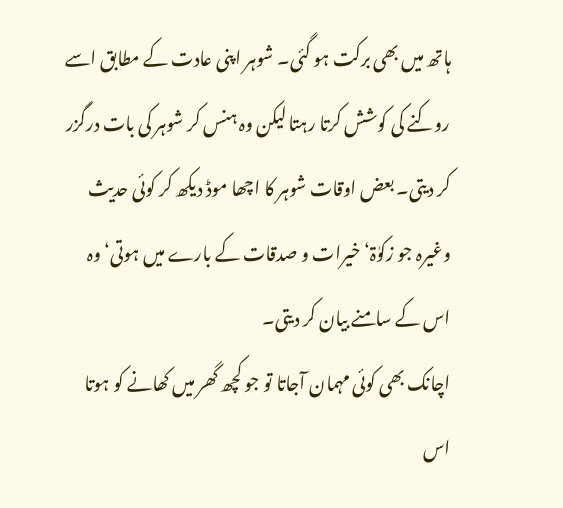ہاتھ میں بھی برکت ہو گئی۔ شوہر اپنی عادت کے مطابق اسے روکنے کی کوشش کرتا رہتا لیکن وہ ہنس کر شوہر کی بات درگزر کر دیتی۔ بعض اوقات شوہر کا اچھا موڈ دیکھ کر کوئی حدیث وغیرہ جو زکوٰۃ‘ خیرات و صدقات کے بارے میں ہوتی‘ وہ اس کے سامنے بیان کر دیتی۔
اچانک بھی کوئی مہمان آجاتا تو جو کچھ گھر میں کھانے کو ہوتا اس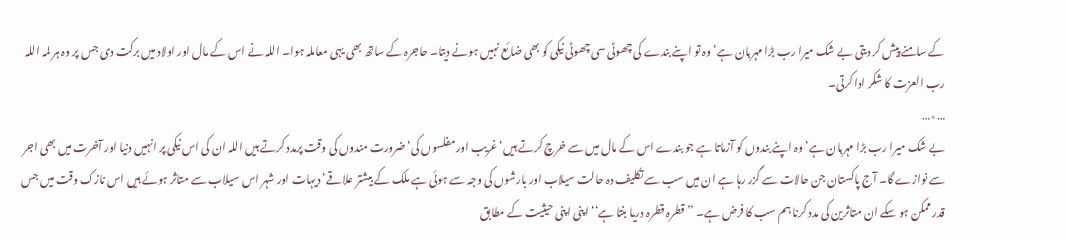کے سامنے پیش کر دیتی بے شک میرا رب بڑا مہربان ہے‘ وہ تو اپنے بندے کی چھوٹی سی چھوٹی نیکی کو بھی ضائع نہیں ہونے دیتا۔ حاجرہ کے ساتھ بھی یہی معاملہ ہوا۔ اللہ نے اس کے مال اور اولاد میں برکت دی جس پر وہ ہر لمہ اللہ رب العزت کا شکر ادا کرتی۔
…٭…
بے شک میرا رب بڑا مہربان ہے‘ وہ اپنے بندوں کو آزماتا ہے جو بندے اس کے مال میں سے خرچ کرتے ہیں‘ غریب اور مفلسوں کی‘ ضرورت مندوں کی وقت پرمدد کرتے ہیں اللہ ان کی اس نیکی پر انہیں دنیا اور آخرت میں بھی اجر سے نوازے گا۔ آج پاکستان جن حالات سے گزر رہا ہے ان میں سب سے تکلیف دہ حالت سیلاب اور بارشوں کی وجہ سے ہوئی ہے ملک کے بیشتر علاقے‘ دیہات اور شہر اس سیلاب سے متاثر ہوئے ہیں اس نازک وقت میں جس قدر ممکن ہو سکے ان متاثرین کی مدد کرنا ہم سب کا فرض ہے۔ ’’قطرہ قطرہ دریا بنتا ہے‘‘ اپنی اپنی حیثیت کے مطابق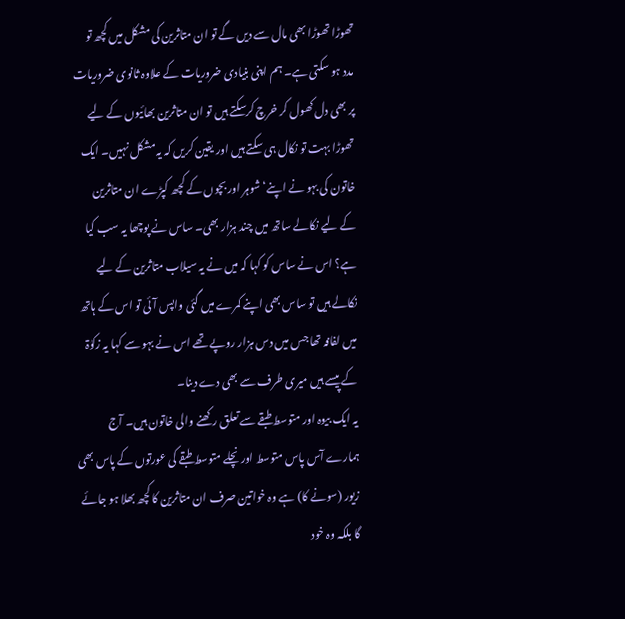تھوڑا تھوڑا بھی مال سے دیں گے تو ان متاثرین کی مشکل میں کچھ تو مدد ہو سکتی ہے۔ ہم اپنی بنیادی ضروریات کے علاوہ ثانوی ضروریات پر بھی دل کھول کر خرچ کرسکتے ہیں تو ان متاثرین بھائیوں کے لیے تھوڑا بہت تو نکال ہی سکتے ہیں اور یقین کریں کہ یہ مشکل نہیں۔ ایک خاتون کی بہو نے اپنے‘ شوہر اور بچوں کے کچھ کپڑے ان متاثرین کے لیے نکالے ساتھ میں چند ہزار بھی۔ ساس نے پوچھا یہ سب کیا ہے؟ اس نے ساس کو کہا کہ میں نے یہ سیلاب متاثرین کے لیے نکالے ہیں تو ساس بھی اپنے کمرے میں گئی واپس آئی تو اس کے ہاتھ میں لفافہ تھا جس میں دس ہزار روپے تھے اس نے بہو سے کہا یہ زکوٰۃ کے پیسے ہیں میری طرف سے بھی دے دینا۔
یہ ایک بیوہ اور متوسط طبقے سے تعلق رکھنے والی خاتون ہیں۔ آج ہمارے آس پاس متوسط اور نچلے متوسط طبقے کی عورتوں کے پاس بھی زیور (سونے کا) ہے وہ خواتین صرف ان متاثرین کا کچھ بھلا ہو جائے گا بلکہ وہ خود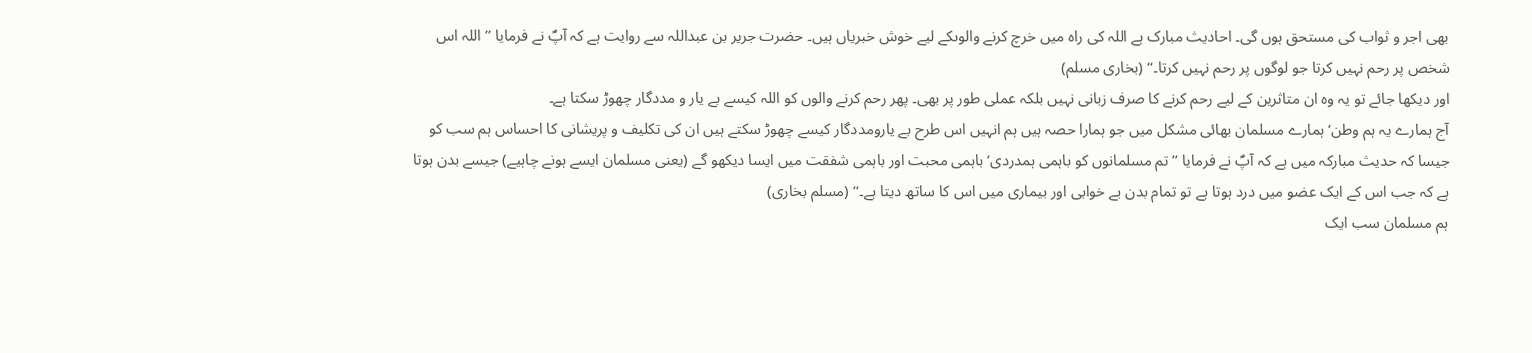بھی اجر و ثواب کی مستحق ہوں گی۔ احادیث مبارک ہے اللہ کی راہ میں خرچ کرنے والوںکے لیے خوش خبریاں ہیں۔ حضرت جریر بن عبداللہ سے روایت ہے کہ آپؐ نے فرمایا ’’اللہ اس شخص پر رحم نہیں کرتا جو لوگوں پر رحم نہیں کرتا۔‘‘ (بخاری مسلم)
اور دیکھا جائے تو یہ وہ ان متاثرین کے لیے رحم کرنے کا صرف زبانی نہیں بلکہ عملی طور پر بھی۔ پھر رحم کرنے والوں کو اللہ کیسے بے یار و مددگار چھوڑ سکتا ہے۔
آج ہمارے یہ ہم وطن‘ ہمارے مسلمان بھائی مشکل میں جو ہمارا حصہ ہیں ہم انہیں اس طرح بے یارومددگار کیسے چھوڑ سکتے ہیں ان کی تکلیف و پریشانی کا احساس ہم سب کو جیسا کہ حدیث مبارکہ میں ہے کہ آپؐ نے فرمایا ’’تم مسلمانوں کو باہمی ہمدردی‘ باہمی محبت اور باہمی شفقت میں ایسا دیکھو گے (یعنی مسلمان ایسے ہونے چاہیے) جیسے بدن ہوتا ہے کہ جب اس کے ایک عضو میں درد ہوتا ہے تو تمام بدن بے خوابی اور بیماری میں اس کا ساتھ دیتا ہے۔‘‘ (مسلم بخاری)
ہم مسلمان سب ایک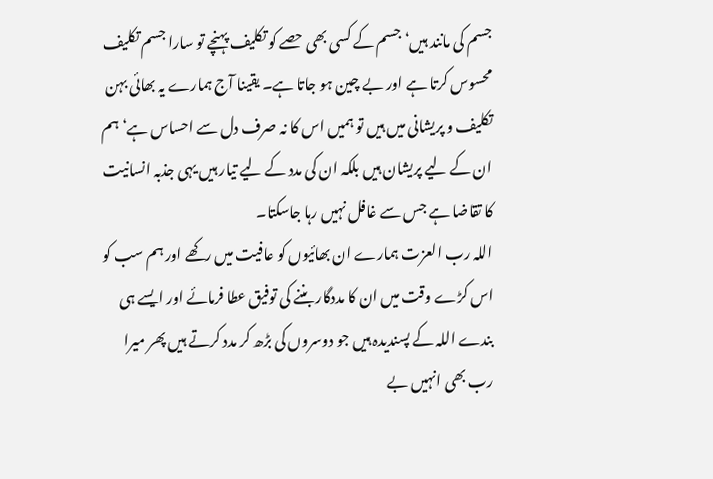جسم کی مانند ہیں‘ جسم کے کسی بھی حصے کو تکلیف پہنچے تو سارا جسم تکلیف محسوس کرتا ہے اور بے چین ہو جاتا ہے۔ یقینا آج ہمارے یہ بھائی بہن تکلیف و پریشانی میں ہیں تو ہمیں اس کا نہ صرف دل سے احساس ہے‘ ہم ان کے لیے پریشان ہیں بلکہ ان کی مدد کے لیے تیار ہیں یہی جذبہ انسانیت کا تقاضا ہے جس سے غافل نہیں رہا جاسکتا۔
اللہ رب العزت ہمارے ان بھائیوں کو عافیت میں رکھے اور ہم سب کو اس کڑے وقت میں ان کا مددگار بننے کی توفیق عطا فرمائے اور ایسے ہی بندے اللہ کے پسندیدہ ہیں جو دوسروں کی بڑھ کر مدد کرتے ہیں پھر میرا رب بھی انہیں بے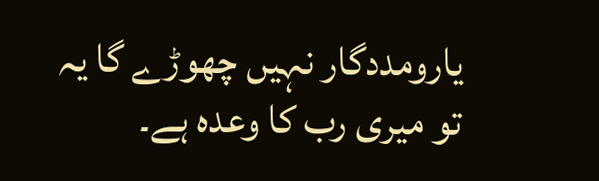یارومددگار نہیں چھوڑے گا یہ تو میری رب کا وعدہ ہے۔